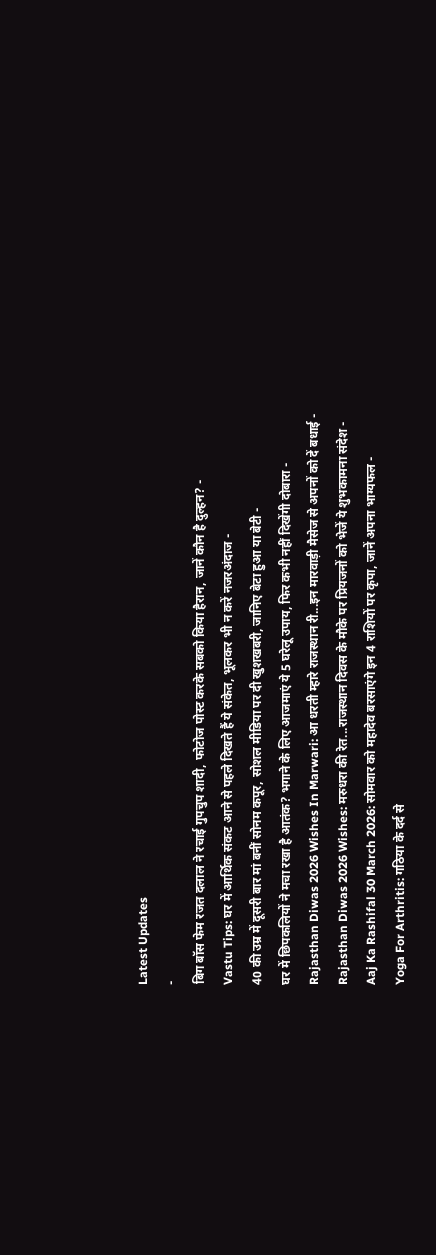Latest Updates
-
बिग बॉस फेम रजत दलाल ने रचाई गुपचुप शादी, फोटोज पोस्ट करके सबको किया हैरान, जानें कौन है दुल्हन? -
Vastu Tips: घर में आर्थिक संकट आने से पहले दिखते हैं ये संकेत, भूलकर भी न करें नजरअंदाज -
40 की उम्र में दूसरी बार मां बनीं सोनम कपूर, सोशल मीडिया पर दी खुशखबरी, जानिए बेटा हुआ या बेटी -
घर में छिपकलियों ने मचा रखा है आतंक? भगाने के लिए आजमाएं ये 5 घरेलू उपाय, फिर कभी नहीं दिखेंगी दोबारा -
Rajasthan Diwas 2026 Wishes In Marwari: आ धरती म्हारे राजस्थान री...इन मारवाड़ी मैसेज से अपनों को दें बधाई -
Rajasthan Diwas 2026 Wishes: मरुधरा की रेत...राजस्थान दिवस के मौके पर प्रियजनों को भेजें ये शुभकामना संदेश -
Aaj Ka Rashifal 30 March 2026: सोमवार को महादेव बरसाएंगे इन 4 राशियों पर कृपा, जानें अपना भाग्यफल -
Yoga For Arthritis: गठिया के दर्द से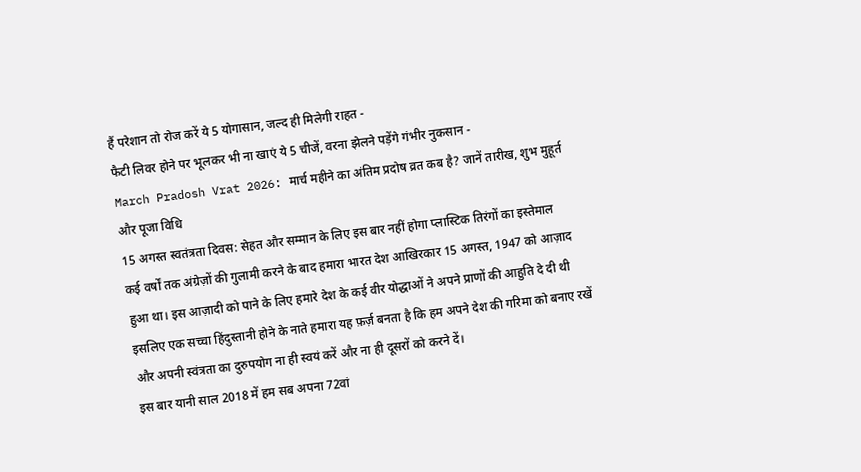हैं परेशान तो रोज करें ये 5 योगासान, जल्द ही मिलेगी राहत -
फैटी लिवर होने पर भूलकर भी ना खाएं ये 5 चीजें, वरना झेलने पड़ेंगे गंभीर नुकसान -
March Pradosh Vrat 2026: मार्च महीने का अंतिम प्रदोष व्रत कब है? जानें तारीख, शुभ मुहूर्त और पूजा विधि
15 अगस्त स्वतंत्रता दिवस: सेहत और सम्मान के लिए इस बार नहीं होगा प्लास्टिक तिरंगों का इस्तेमाल
कई वर्षों तक अंग्रेज़ों की गुलामी करने के बाद हमारा भारत देश आखिरकार 15 अगस्त, 1947 को आज़ाद हुआ था। इस आज़ादी को पाने के लिए हमारे देश के कई वीर योद्धाओं ने अपने प्राणों की आहुति दे दी थी इसलिए एक सच्चा हिंदुस्तानी होने के नाते हमारा यह फ़र्ज़ बनता है कि हम अपने देश की गरिमा को बनाए रखें और अपनी स्वंत्रता का दुरुपयोग ना ही स्वयं करें और ना ही दूसरों को करने दें।
इस बार यानी साल 2018 में हम सब अपना 72वां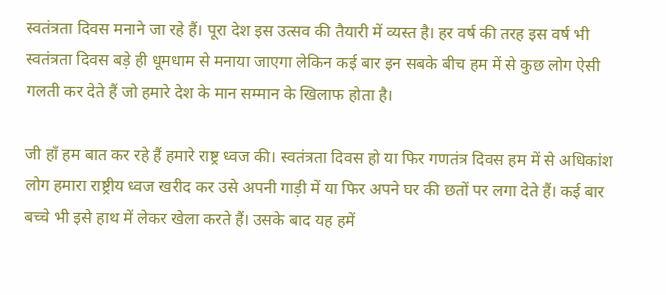स्वतंत्रता दिवस मनाने जा रहे हैं। पूरा देश इस उत्सव की तैयारी में व्यस्त है। हर वर्ष की तरह इस वर्ष भी स्वतंत्रता दिवस बड़े ही धूमधाम से मनाया जाएगा लेकिन कई बार इन सबके बीच हम में से कुछ लोग ऐसी गलती कर देते हैं जो हमारे देश के मान सम्मान के खिलाफ होता है।

जी हाँ हम बात कर रहे हैं हमारे राष्ट्र ध्वज की। स्वतंत्रता दिवस हो या फिर गणतंत्र दिवस हम में से अधिकांश लोग हमारा राष्ट्रीय ध्वज खरीद कर उसे अपनी गाड़ी में या फिर अपने घर की छतों पर लगा देते हैं। कई बार बच्चे भी इसे हाथ में लेकर खेला करते हैं। उसके बाद यह हमें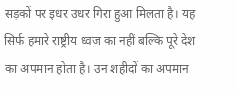सड़कों पर इधर उधर गिरा हुआ मिलता है। यह सिर्फ हमारे राष्ट्रीय ध्वज का नहीं बल्कि पूरे देश का अपमान होता है। उन शहीदों का अपमान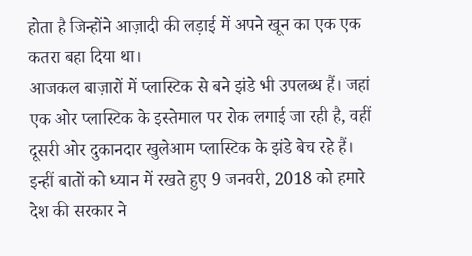होता है जिन्होंने आज़ादी की लड़ाई में अपने खून का एक एक कतरा बहा दिया था।
आजकल बाज़ारों में प्लास्टिक से बने झंडे भी उपलब्ध हैं। जहां एक ओर प्लास्टिक के इस्तेमाल पर रोक लगाई जा रही है, वहीं दूसरी ओर दुकानदार खुलेआम प्लास्टिक के झंडे बेच रहे हैं। इन्हीं बातों को ध्यान में रखते हुए 9 जनवरी, 2018 को हमारे देश की सरकार ने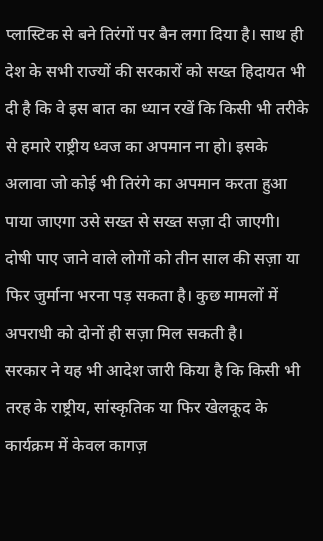प्लास्टिक से बने तिरंगों पर बैन लगा दिया है। साथ ही देश के सभी राज्यों की सरकारों को सख्त हिदायत भी दी है कि वे इस बात का ध्यान रखें कि किसी भी तरीके से हमारे राष्ट्रीय ध्वज का अपमान ना हो। इसके अलावा जो कोई भी तिरंगे का अपमान करता हुआ पाया जाएगा उसे सख्त से सख्त सज़ा दी जाएगी। दोषी पाए जाने वाले लोगों को तीन साल की सज़ा या फिर जुर्माना भरना पड़ सकता है। कुछ मामलों में अपराधी को दोनों ही सज़ा मिल सकती है।
सरकार ने यह भी आदेश जारी किया है कि किसी भी तरह के राष्ट्रीय, सांस्कृतिक या फिर खेलकूद के कार्यक्रम में केवल कागज़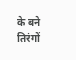के बने तिरंगों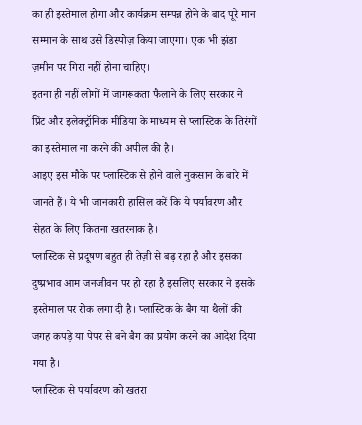का ही इस्तेमाल होगा और कार्यक्रम सम्पन्न होने के बाद पूरे मान सम्मान के साथ उसे डिस्पोज़ किया जाएगा। एक भी झंडा ज़मीन पर गिरा नहीं होना चाहिए।
इतना ही नहीं लोगों में जागरूकता फैलाने के लिए सरकार ने प्रिंट और इलेक्ट्रॉनिक मीडिया के माध्यम से प्लास्टिक के तिरंगों का इस्तेमाल ना करने की अपील की है।
आइए इस मौके पर प्लास्टिक से होने वाले नुकसान के बारे में जानते हैं। ये भी जानकारी हासिल करें कि ये पर्यावरण और सेहत के लिए कितना खतरनाक है।
प्लास्टिक से प्रदूषण बहुत ही तेज़ी से बढ़ रहा है और इसका दुष्प्रभाव आम जनजीवन पर हो रहा है इसलिए सरकार ने इसके इस्तेमाल पर रोक लगा दी है। प्लास्टिक के बैग या थैलों की जगह कपड़े या पेपर से बने बैग का प्रयोग करने का आदेश दिया गया है।
प्लास्टिक से पर्यावरण को खतरा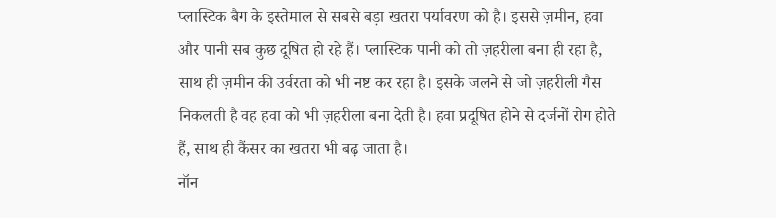प्लास्टिक बैग के इस्तेमाल से सबसे बड़ा खतरा पर्यावरण को है। इससे ज़मीन, हवा और पानी सब कुछ दूषित हो रहे हैं। प्लास्टिक पानी को तो ज़हरीला बना ही रहा है, साथ ही ज़मीन की उर्वरता को भी नष्ट कर रहा है। इसके जलने से जो ज़हरीली गैस निकलती है वह हवा को भी ज़हरीला बना देती है। हवा प्रदूषित होने से दर्जनों रोग होते हैं, साथ ही कैंसर का खतरा भी बढ़ जाता है।
नॉन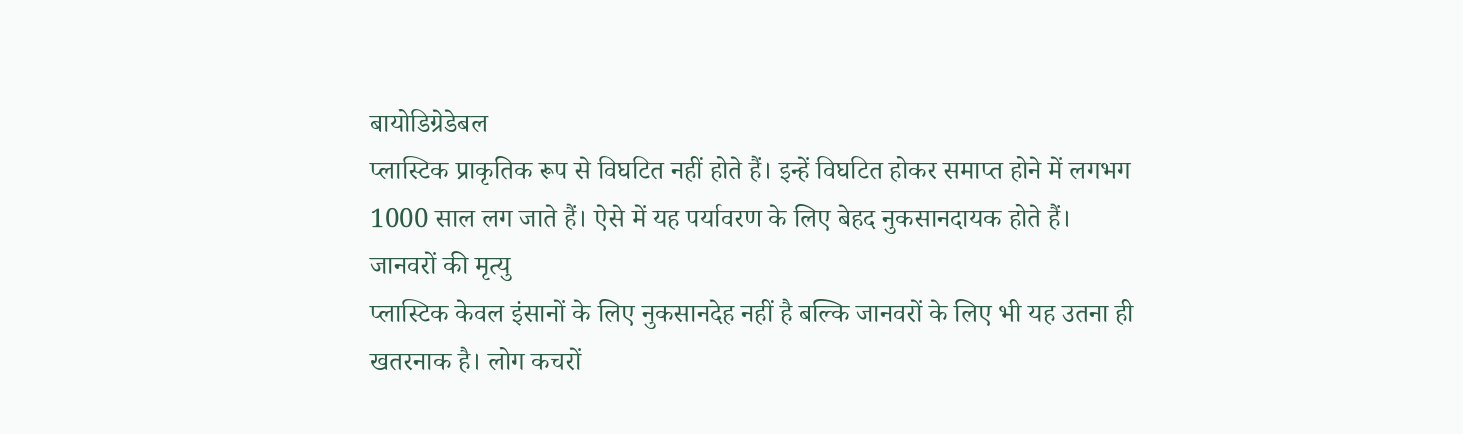बायोडिग्रेडेबल
प्लास्टिक प्राकृतिक रूप से विघटित नहीं होते हैं। इन्हें विघटित होकर समाप्त होने में लगभग 1000 साल लग जाते हैं। ऐसे में यह पर्यावरण के लिए बेहद नुकसानदायक होते हैं।
जानवरों की मृत्यु
प्लास्टिक केवल इंसानों के लिए नुकसानदेह नहीं है बल्कि जानवरों के लिए भी यह उतना ही खतरनाक है। लोग कचरों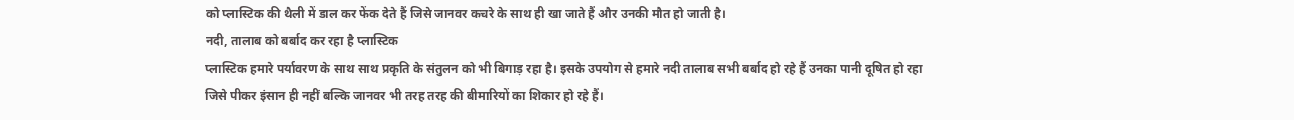को प्लास्टिक की थैली में डाल कर फेंक देते हैं जिसे जानवर कचरे के साथ ही खा जाते हैं और उनकी मौत हो जाती है।
नदी, तालाब को बर्बाद कर रहा है प्लास्टिक
प्लास्टिक हमारे पर्यावरण के साथ साथ प्रकृति के संतुलन को भी बिगाड़ रहा है। इसके उपयोग से हमारे नदी तालाब सभी बर्बाद हो रहे हैं उनका पानी दूषित हो रहा जिसे पीकर इंसान ही नहीं बल्कि जानवर भी तरह तरह की बीमारियों का शिकार हो रहे हैं।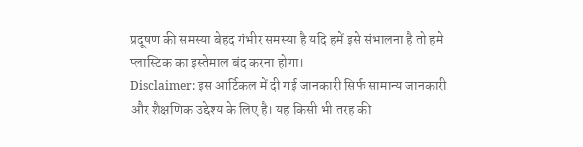प्रदूषण की समस्या बेहद गंभीर समस्या है यदि हमें इसे संभालना है तो हमे प्लास्टिक का इस्तेमाल बंद करना होगा।
Disclaimer: इस आर्टिकल में दी गई जानकारी सिर्फ सामान्य जानकारी और शैक्षणिक उद्देश्य के लिए है। यह किसी भी तरह की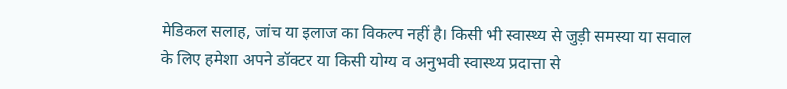मेडिकल सलाह, जांच या इलाज का विकल्प नहीं है। किसी भी स्वास्थ्य से जुड़ी समस्या या सवाल के लिए हमेशा अपने डॉक्टर या किसी योग्य व अनुभवी स्वास्थ्य प्रदात्ता से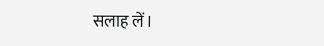सलाह लें।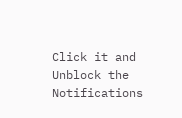Click it and Unblock the Notifications